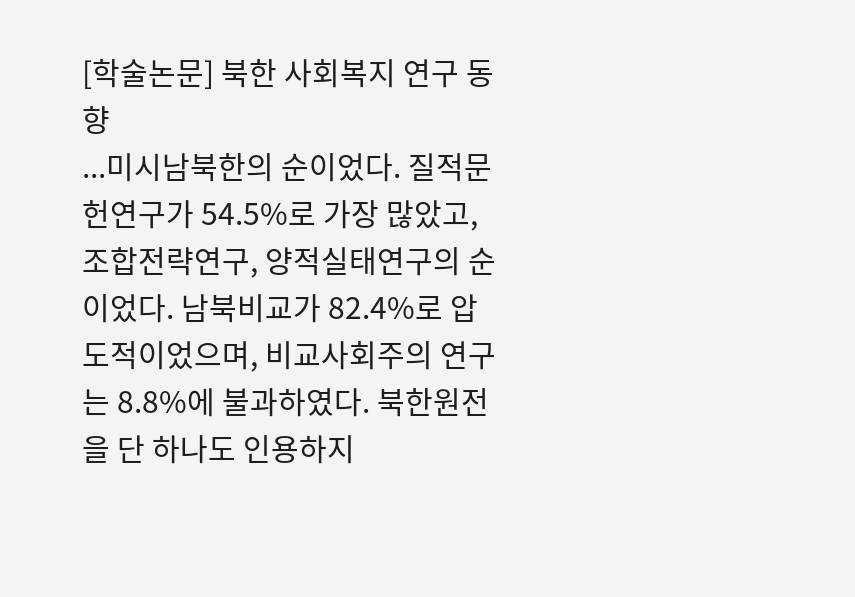[학술논문] 북한 사회복지 연구 동향
...미시남북한의 순이었다. 질적문헌연구가 54.5%로 가장 많았고, 조합전략연구, 양적실태연구의 순이었다. 남북비교가 82.4%로 압도적이었으며, 비교사회주의 연구는 8.8%에 불과하였다. 북한원전을 단 하나도 인용하지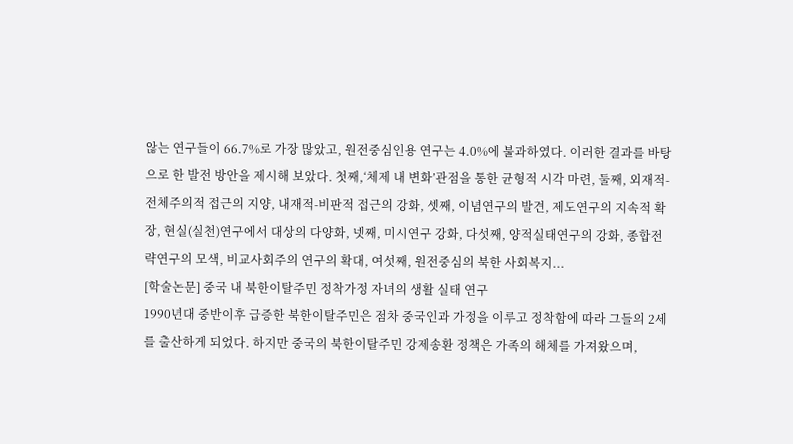않는 연구들이 66.7%로 가장 많았고, 원전중심인용 연구는 4.0%에 불과하였다. 이러한 결과를 바탕으로 한 발전 방안을 제시해 보았다. 첫째,‘체제 내 변화’관점을 통한 균형적 시각 마련, 둘째, 외재적-전체주의적 접근의 지양, 내재적-비판적 접근의 강화, 셋째, 이념연구의 발견, 제도연구의 지속적 확장, 현실(실천)연구에서 대상의 다양화, 넷째, 미시연구 강화, 다섯째, 양적실태연구의 강화, 종합전략연구의 모색, 비교사회주의 연구의 확대, 여섯째, 원전중심의 북한 사회복지...
[학술논문] 중국 내 북한이탈주민 정착가정 자녀의 생활 실태 연구
1990년대 중반이후 급증한 북한이탈주민은 점차 중국인과 가정을 이루고 정착함에 따라 그들의 2세를 출산하게 되었다. 하지만 중국의 북한이탈주민 강제송환 정책은 가족의 해체를 가져왔으며,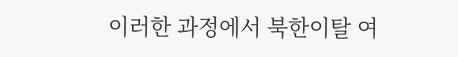이러한 과정에서 북한이탈 여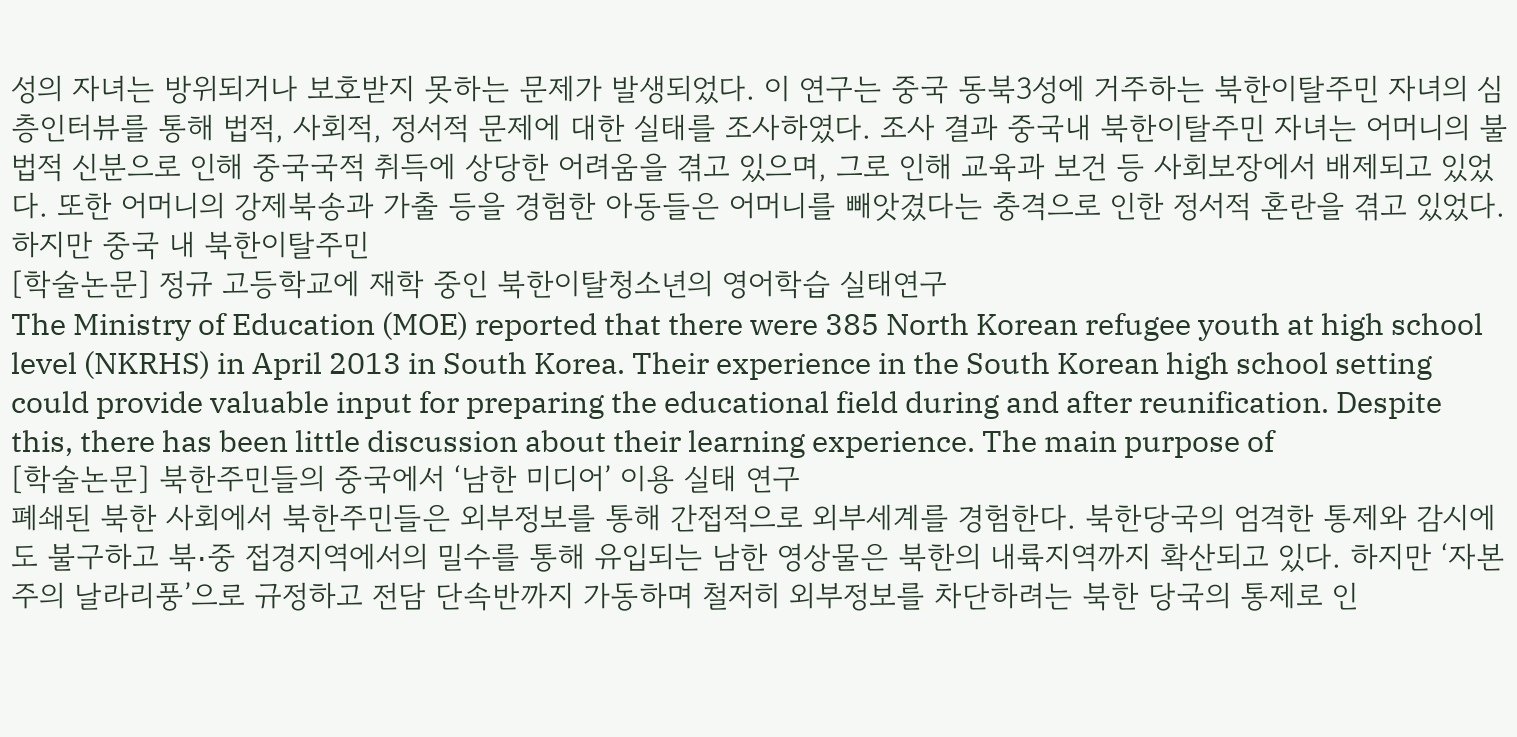성의 자녀는 방위되거나 보호받지 못하는 문제가 발생되었다. 이 연구는 중국 동북3성에 거주하는 북한이탈주민 자녀의 심층인터뷰를 통해 법적, 사회적, 정서적 문제에 대한 실태를 조사하였다. 조사 결과 중국내 북한이탈주민 자녀는 어머니의 불법적 신분으로 인해 중국국적 취득에 상당한 어려움을 겪고 있으며, 그로 인해 교육과 보건 등 사회보장에서 배제되고 있었다. 또한 어머니의 강제북송과 가출 등을 경험한 아동들은 어머니를 빼앗겼다는 충격으로 인한 정서적 혼란을 겪고 있었다. 하지만 중국 내 북한이탈주민
[학술논문] 정규 고등학교에 재학 중인 북한이탈청소년의 영어학습 실태연구
The Ministry of Education (MOE) reported that there were 385 North Korean refugee youth at high school level (NKRHS) in April 2013 in South Korea. Their experience in the South Korean high school setting could provide valuable input for preparing the educational field during and after reunification. Despite this, there has been little discussion about their learning experience. The main purpose of
[학술논문] 북한주민들의 중국에서 ‘남한 미디어’ 이용 실태 연구
폐쇄된 북한 사회에서 북한주민들은 외부정보를 통해 간접적으로 외부세계를 경험한다. 북한당국의 엄격한 통제와 감시에도 불구하고 북⋅중 접경지역에서의 밀수를 통해 유입되는 남한 영상물은 북한의 내륙지역까지 확산되고 있다. 하지만 ‘자본주의 날라리풍’으로 규정하고 전담 단속반까지 가동하며 철저히 외부정보를 차단하려는 북한 당국의 통제로 인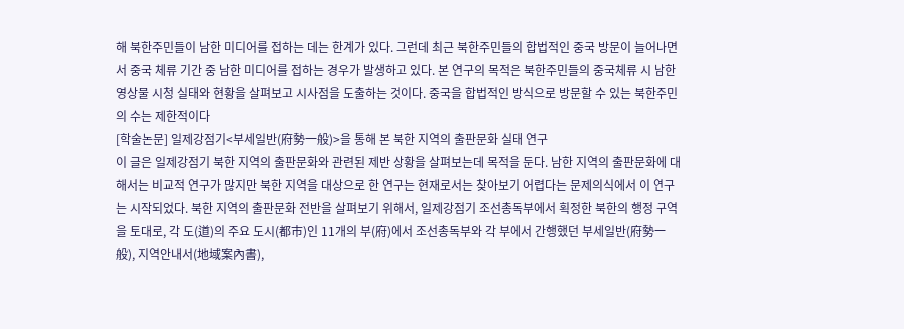해 북한주민들이 남한 미디어를 접하는 데는 한계가 있다. 그런데 최근 북한주민들의 합법적인 중국 방문이 늘어나면서 중국 체류 기간 중 남한 미디어를 접하는 경우가 발생하고 있다. 본 연구의 목적은 북한주민들의 중국체류 시 남한 영상물 시청 실태와 현황을 살펴보고 시사점을 도출하는 것이다. 중국을 합법적인 방식으로 방문할 수 있는 북한주민의 수는 제한적이다
[학술논문] 일제강점기<부세일반(府勢一般)>을 통해 본 북한 지역의 출판문화 실태 연구
이 글은 일제강점기 북한 지역의 출판문화와 관련된 제반 상황을 살펴보는데 목적을 둔다. 남한 지역의 출판문화에 대해서는 비교적 연구가 많지만 북한 지역을 대상으로 한 연구는 현재로서는 찾아보기 어렵다는 문제의식에서 이 연구는 시작되었다. 북한 지역의 출판문화 전반을 살펴보기 위해서, 일제강점기 조선총독부에서 획정한 북한의 행정 구역을 토대로, 각 도(道)의 주요 도시(都市)인 11개의 부(府)에서 조선총독부와 각 부에서 간행했던 부세일반(府勢一般), 지역안내서(地域案內書),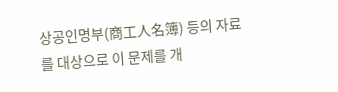상공인명부(商工人名簿) 등의 자료를 대상으로 이 문제를 개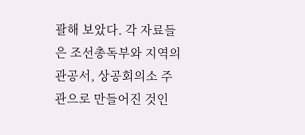괄해 보았다. 각 자료들은 조선총독부와 지역의 관공서, 상공회의소 주관으로 만들어진 것인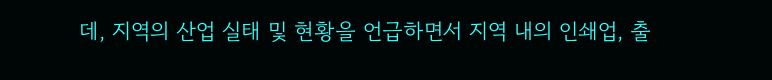데, 지역의 산업 실태 및 현황을 언급하면서 지역 내의 인쇄업, 출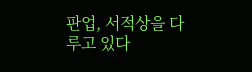판업, 서적상을 다루고 있다